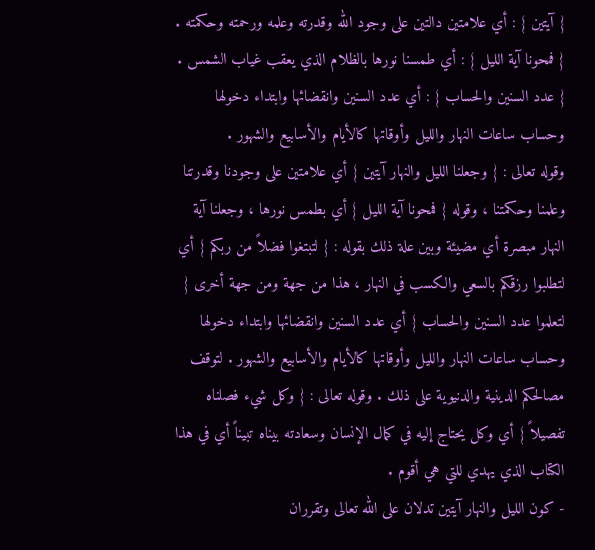{ آيتين } : أي علامتين دالتين على وجود الله وقدرته وعلمه ورحمته وحكمته .
{ فمحونا آية الليل } : أي طمسنا نورها بالظلام الذي يعقب غياب الشمس .
{ عدد السنين والحساب } : أي عدد السنين وانقضائها وابتداء دخولها وحساب ساعات النهار والليل وأوقاتها كالأيام والأسابيع والشهور .
وقوله تعالى : { وجعلنا الليل والنهار آيتين } أي علامتين على وجودنا وقدرتنا وعلمنا وحكمتنا ، وقوله { فمحونا آية الليل } أي بطمس نورها ، وجعلنا آية النهار مبصرة أي مضيئة وبين علة ذلك بقوله : { لتبتغوا فضلاً من ربكم } أي لتطلبوا رزقكم بالسعي والكسب في النهار ، هذا من جهة ومن جهة أخرى { لتعلموا عدد السنين والحساب } أي عدد السنين وانقضائها وابتداء دخولها وحساب ساعات النهار والليل وأوقاتها كالأيام والأسابيع والشهور . لتوقف مصالحكم الدينية والدنيوية على ذلك . وقوله تعالى : { وكل شيء فصلناه تفصيلاً } أي وكل يحتاج إليه في كمال الإنسان وسعادته بيناه تبيناً أي في هذا الكتاب الذي يهدي للتي هي أقوم .
- كون الليل والنهار آيتين تدلان على الله تعالى وتقرران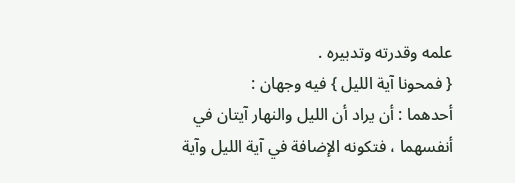علمه وقدرته وتدبيره .
{ فمحونا آية الليل } فيه وجهان :
أحدهما : أن يراد أن الليل والنهار آيتان في أنفسهما ، فتكونه الإضافة في آية الليل وآية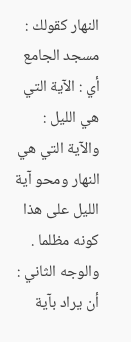النهار كقولك : مسجد الجامع أي : الآية التي هي الليل : والآية التي هي النهار ومحو آية الليل على هذا كونه مظلما .
والوجه الثاني : أن يراد بآية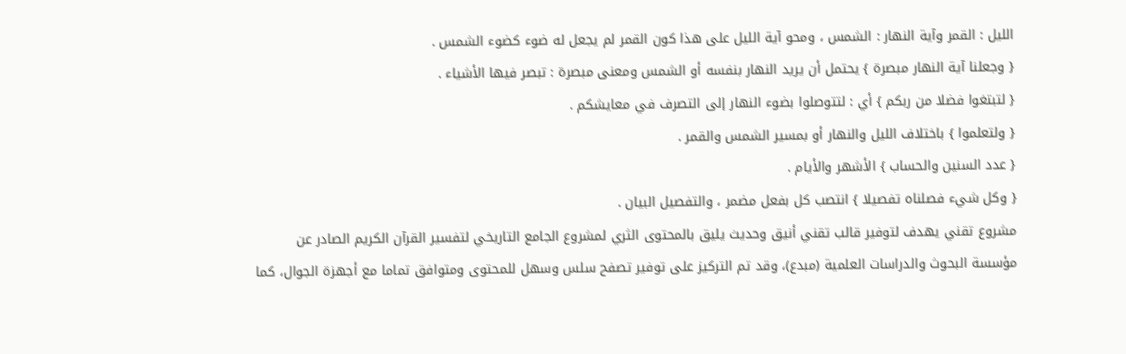الليل : القمر وآية النهار : الشمس ، ومحو آية الليل على هذا كون القمر لم يجعل له ضوء كضوء الشمس .
{ وجعلنا آية النهار مبصرة } يحتمل أن يريد النهار بنفسه أو الشمس ومعنى مبصرة : تبصر فيها الأشياء .
{ لتبتغوا فضلا من ربكم } أي : لتتوصلوا بضوء النهار إلى التصرف في معايشكم .
{ ولتعلموا } باختلاف الليل والنهار أو بمسير الشمس والقمر .
{ عدد السنين والحساب } الأشهر والأيام .
{ وكل شيء فصلناه تفصيلا } انتصب كل بفعل مضمر ، والتفصيل البيان .
مشروع تقني يهدف لتوفير قالب تقني أنيق وحديث يليق بالمحتوى الثري لمشروع الجامع التاريخي لتفسير القرآن الكريم الصادر عن مؤسسة البحوث والدراسات العلمية (مبدع)، وقد تم التركيز على توفير تصفح سلس وسهل للمحتوى ومتوافق تماما مع أجهزة الجوال، كما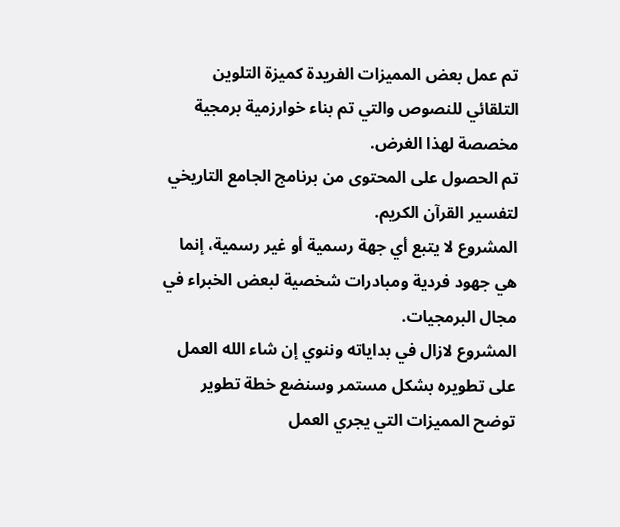تم عمل بعض المميزات الفريدة كميزة التلوين التلقائي للنصوص والتي تم بناء خوارزمية برمجية مخصصة لهذا الغرض.
تم الحصول على المحتوى من برنامج الجامع التاريخي لتفسير القرآن الكريم.
المشروع لا يتبع أي جهة رسمية أو غير رسمية، إنما هي جهود فردية ومبادرات شخصية لبعض الخبراء في مجال البرمجيات.
المشروع لازال في بداياته وننوي إن شاء الله العمل على تطويره بشكل مستمر وسنضع خطة تطوير توضح المميزات التي يجري العمل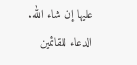عليها إن شاء الله.
الدعاء للقائمين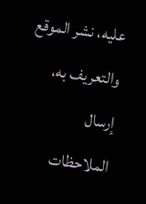عليه، نشر الموقع والتعريف به، إرسال الملاحظات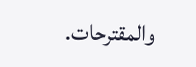والمقترحات.